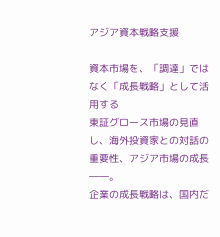アジア資本戦略支援

資本市場を、「調達」ではなく「成長戦略」として活用する
東証グロース市場の見直し、海外投資家との対話の重要性、アジア市場の成長――。
企業の成長戦略は、国内だ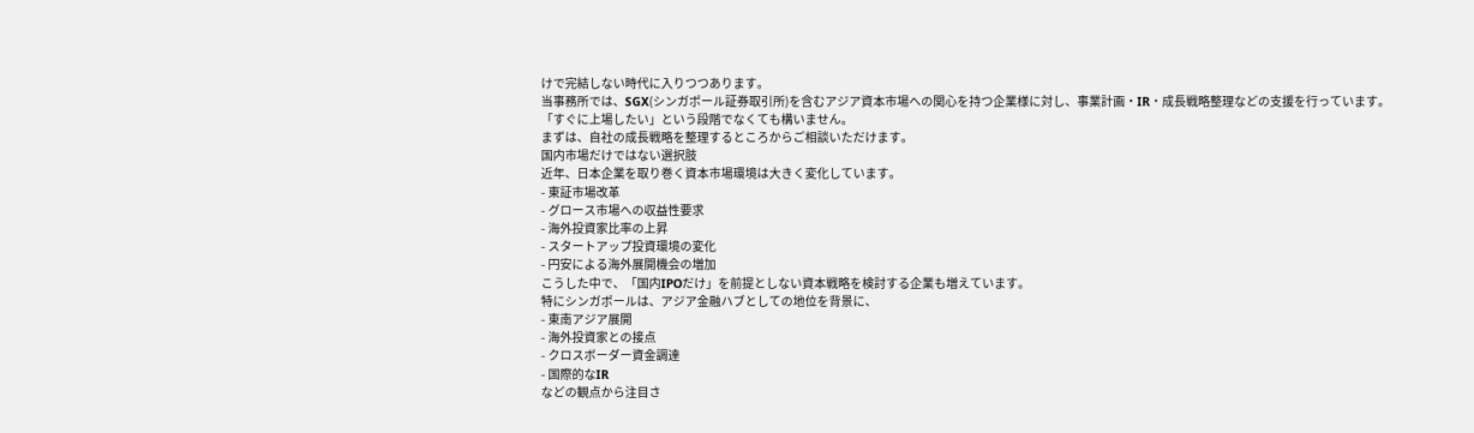けで完結しない時代に入りつつあります。
当事務所では、SGX(シンガポール証券取引所)を含むアジア資本市場への関心を持つ企業様に対し、事業計画・IR・成長戦略整理などの支援を行っています。
「すぐに上場したい」という段階でなくても構いません。
まずは、自社の成長戦略を整理するところからご相談いただけます。
国内市場だけではない選択肢
近年、日本企業を取り巻く資本市場環境は大きく変化しています。
- 東証市場改革
- グロース市場への収益性要求
- 海外投資家比率の上昇
- スタートアップ投資環境の変化
- 円安による海外展開機会の増加
こうした中で、「国内IPOだけ」を前提としない資本戦略を検討する企業も増えています。
特にシンガポールは、アジア金融ハブとしての地位を背景に、
- 東南アジア展開
- 海外投資家との接点
- クロスボーダー資金調達
- 国際的なIR
などの観点から注目さ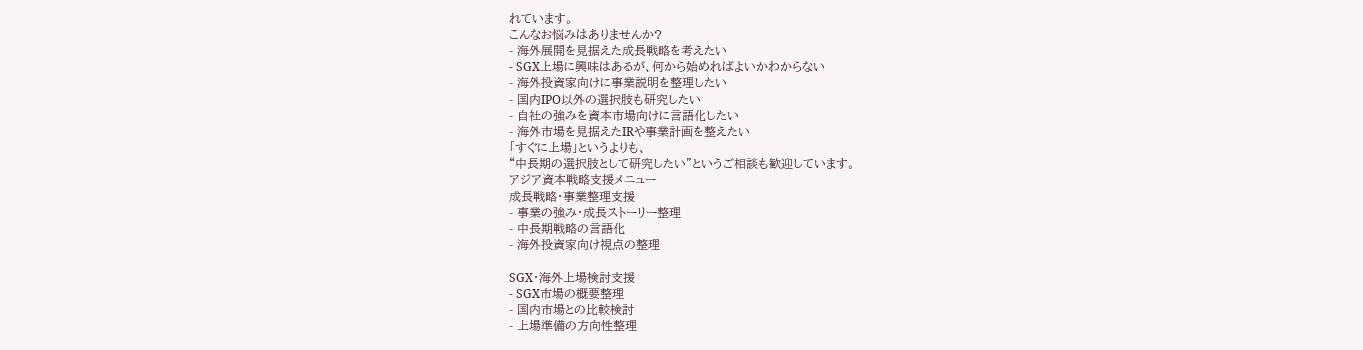れています。
こんなお悩みはありませんか?
- 海外展開を見据えた成長戦略を考えたい
- SGX上場に興味はあるが、何から始めればよいかわからない
- 海外投資家向けに事業説明を整理したい
- 国内IPO以外の選択肢も研究したい
- 自社の強みを資本市場向けに言語化したい
- 海外市場を見据えたIRや事業計画を整えたい
「すぐに上場」というよりも、
“中長期の選択肢として研究したい”というご相談も歓迎しています。
アジア資本戦略支援メニュー
成長戦略・事業整理支援
- 事業の強み・成長ストーリー整理
- 中長期戦略の言語化
- 海外投資家向け視点の整理

SGX・海外上場検討支援
- SGX市場の概要整理
- 国内市場との比較検討
- 上場準備の方向性整理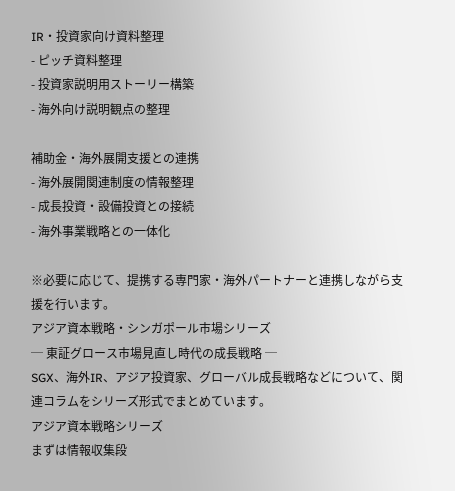IR・投資家向け資料整理
- ピッチ資料整理
- 投資家説明用ストーリー構築
- 海外向け説明観点の整理

補助金・海外展開支援との連携
- 海外展開関連制度の情報整理
- 成長投資・設備投資との接続
- 海外事業戦略との一体化

※必要に応じて、提携する専門家・海外パートナーと連携しながら支援を行います。
アジア資本戦略・シンガポール市場シリーズ
─ 東証グロース市場見直し時代の成長戦略 ─
SGX、海外IR、アジア投資家、グローバル成長戦略などについて、関連コラムをシリーズ形式でまとめています。
アジア資本戦略シリーズ
まずは情報収集段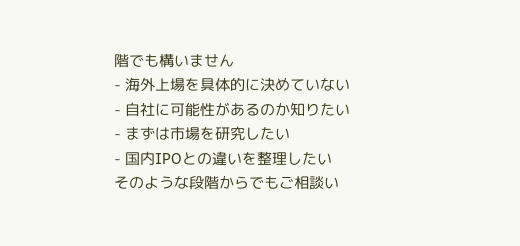階でも構いません
- 海外上場を具体的に決めていない
- 自社に可能性があるのか知りたい
- まずは市場を研究したい
- 国内IPOとの違いを整理したい
そのような段階からでもご相談い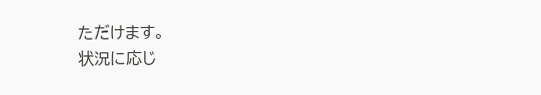ただけます。
状況に応じ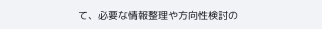て、必要な情報整理や方向性検討の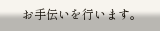お手伝いを行います。